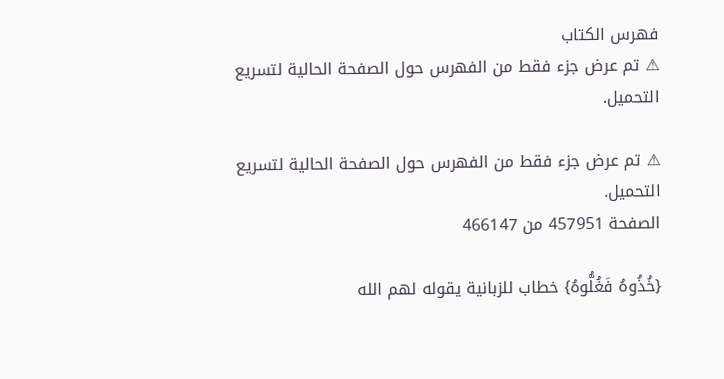فهرس الكتاب
⚠ تم عرض جزء فقط من الفهرس حول الصفحة الحالية لتسريع التحميل.

⚠ تم عرض جزء فقط من الفهرس حول الصفحة الحالية لتسريع التحميل.
الصفحة 457951 من 466147

{خُذُوهُ فَغُلُّوهُ} خطاب للزبانية يقوله لهم الله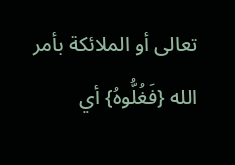تعالى أو الملائكة بأمر الله {فَغُلُّوهُ} أي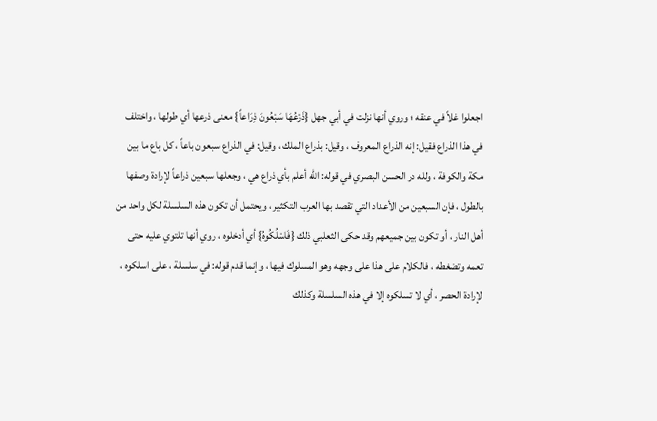اجعلوا غلاً في عنقه ؛ وروي أنها نزلت في أبي جهل {ذَرْعُهَا سَبْعُونَ ذِرَاعاً} معنى ذرعها أي طولها ، واختلف في هذا الذراع فقيل: إنه الذراع المعروف ، وقيل: بذراع الملك ، وقيل: في الذراع سبعون باعاً ، كل باع ما بين مكة والكوفة ، ولله در الحسن البصري في قوله: الله أعلم بأي ذراع هي ، وجعلها سبعين ذراعاً لإرادة وصفها بالطول ، فإن السبعين من الأعداد التي تقصد بها العرب التكثير ، ويحتمل أن تكون هذه السلسلة لكل واحد من أهل النار ، أو تكون بين جميعهم وقد حكى الثعلبي ذلك {فَاسْلُكُوهُ} أي أدخلوه ، روي أنها تلتوي عليه حتى تعمه وتضغطه ، فالكلام على هذا على وجهه وهو المسلوك فيها ، وإنما قدم قوله: في سلسلة ، على اسلكوه ، لإرادة الحصر ، أي لا تسلكوه إلا في هذه السلسلة وكذلك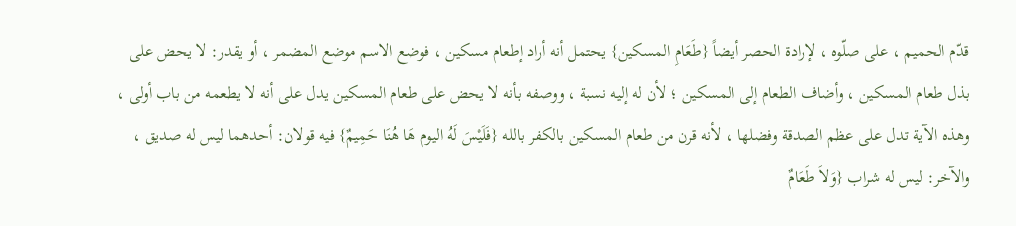قدّم الحميم ، على صلّوه ، لإرادة الحصر أيضاً {طَعَامِ المسكين} يحتمل أنه أراد إطعام مسكين ، فوضع الاسم موضع المضمر ، أو يقدر: لا يحض على بذل طعام المسكين ، وأضاف الطعام إلى المسكين ؛ لأن له إليه نسبة ، ووصفه بأنه لا يحض على طعام المسكين يدل على أنه لا يطعمه من باب أولى ، وهذه الآية تدل على عظم الصدقة وفضلها ، لأنه قرن من طعام المسكين بالكفر بالله {فَلَيْسَ لَهُ اليوم هَا هُنَا حَمِيمٌ} فيه قولان: أحدهما ليس له صديق ، والآخر: ليس له شراب {وَلاَ طَعَامٌ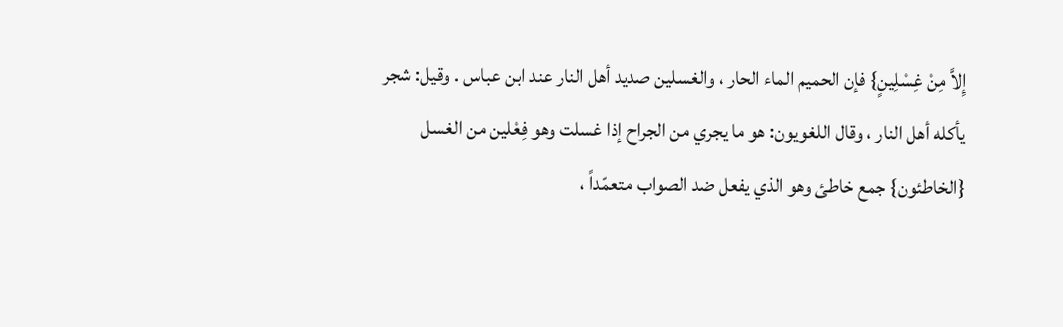إِلاَّ مِنْ غِسْلِينٍ} فإن الحميم الماء الحار ، والغسلين صديد أهل النار عند ابن عباس . وقيل: شجر يأكله أهل النار ، وقال اللغويون: هو ما يجري من الجراح إذا غسلت وهو فِعْلين من الغسل {الخاطئون} جمع خاطئ وهو الذي يفعل ضد الصواب متعمّداً ،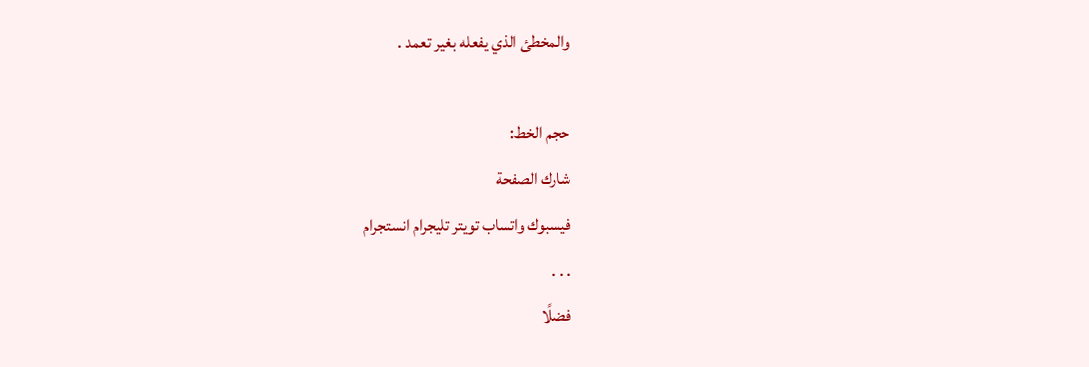والمخطئ الذي يفعله بغير تعمد .

حجم الخط:
شارك الصفحة
فيسبوك واتساب تويتر تليجرام انستجرام
. . .
فضلًا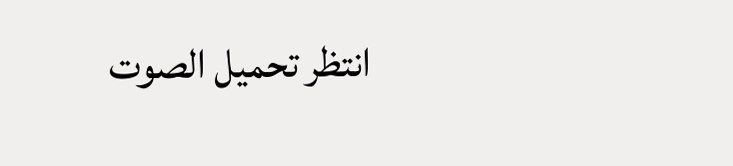انتظر تحميل الصوت